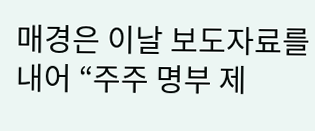매경은 이날 보도자료를 내어 “주주 명부 제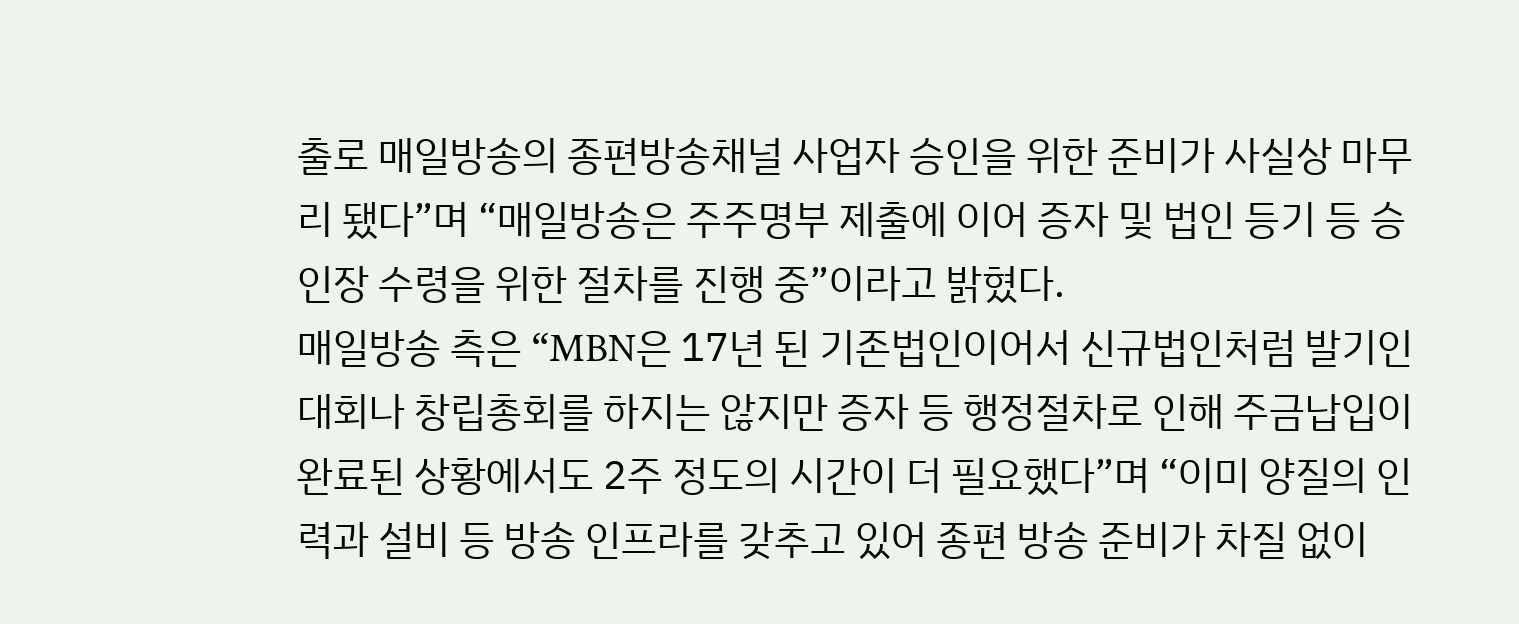출로 매일방송의 종편방송채널 사업자 승인을 위한 준비가 사실상 마무리 됐다”며 “매일방송은 주주명부 제출에 이어 증자 및 법인 등기 등 승인장 수령을 위한 절차를 진행 중”이라고 밝혔다.
매일방송 측은 “MBN은 17년 된 기존법인이어서 신규법인처럼 발기인 대회나 창립총회를 하지는 않지만 증자 등 행정절차로 인해 주금납입이 완료된 상황에서도 2주 정도의 시간이 더 필요했다”며 “이미 양질의 인력과 설비 등 방송 인프라를 갖추고 있어 종편 방송 준비가 차질 없이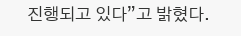진행되고 있다”고 밝혔다.